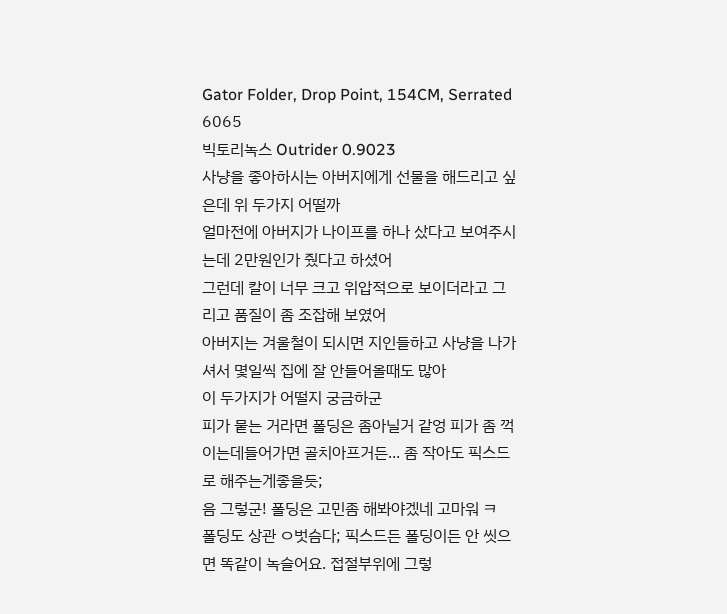Gator Folder, Drop Point, 154CM, Serrated 6065
빅토리녹스 Outrider 0.9023
사냥을 좋아하시는 아버지에게 선물을 해드리고 싶은데 위 두가지 어떨까
얼마전에 아버지가 나이프를 하나 샀다고 보여주시는데 2만원인가 줬다고 하셨어
그런데 칼이 너무 크고 위압적으로 보이더라고 그리고 품질이 좀 조잡해 보였어
아버지는 겨울철이 되시면 지인들하고 사냥을 나가셔서 몇일씩 집에 잘 안들어올때도 많아
이 두가지가 어떨지 궁금하군
피가 뭍는 거라면 폴딩은 좀아닐거 같엉 피가 좀 꺽이는데들어가면 골치아프거든... 좀 작아도 픽스드로 해주는게좋을듯;
음 그렇군! 폴딩은 고민좀 해봐야겠네 고마워 ㅋ
폴딩도 상관 ㅇ벗슴다; 픽스드든 폴딩이든 안 씻으면 똑같이 녹슬어요. 접절부위에 그렇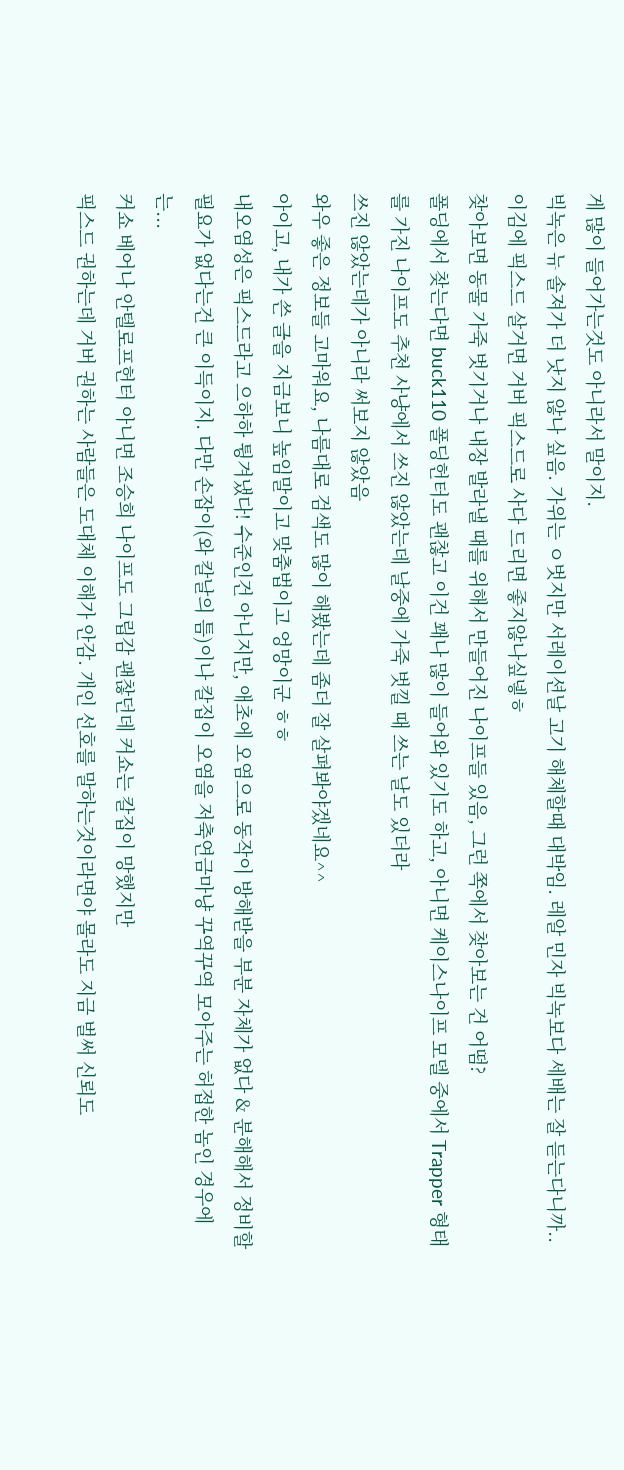게 많이 들어가는것도 아니라서 말이지.
빅녹은 뉴 솔져가 더 낫지 않나 싶음. 가위는 ㅇ벗지만 서레이션날 고기 해체할때 대박임. 레알 민자 빅녹보다 세배는 잘 듣는다니까..
이김에 픽스드 살거면 거버 픽스드로 사다 드리면 좋지않나싶넿ㅎ
찾아보면 동물 가죽 벗기거나 내장 발라낼 때를 위해서 만들어진 나이프들 있음, 그런 쪽에서 찾아보는 건 어떰?
폴딩에서 찾는다면 buck110 폴딩헌터도 괜찮고 이건 꽤나 많이 들어와 있기도 하고, 아니면 케이스나이프 모델 중에서 Trapper 형태를 가진 나이프도 추천 사냥에서 쓰진 않았는데 날중에 가죽 벗낄 때 쓰는 날도 있더라
쓰진 않았는데가 아니라 써보지 않았음
와우 좋은 정보들 고마워요, 나름대로 검색도 많이 해봤는데 좀더 잘 살펴봐야겠네요^^
아이고, 내가 쓴 글을 지금보니 높임말이고 맞춤법이고 엉망이군 ㅎㅎ
내오염성은 픽스드라고 으하하 튕겨냈다! 수준인건 아니지만, 애초에 오염으로 동작이 방해받을 부분 자체가 없다 & 분해해서 정비할 필요가 없다는건 큰 이득이지. 다만 손잡이(와 칼날의 틈)이나 칼집이 오염을 저축연금마냥 꾸역꾸역 모아주는 허접한 놈인 경우에는...
커쇼 베어나 안텔로프헌터 아니면 조승희 나이프도 그립감 괜찮던데 커쇼는 칼집이 망했지만
픽스드 권하는데 거버 권하는 사람들은 도대체 이해가 안감. 개인 선호를 말하는것이라면야 몰라도 지금 벌써 신뢰도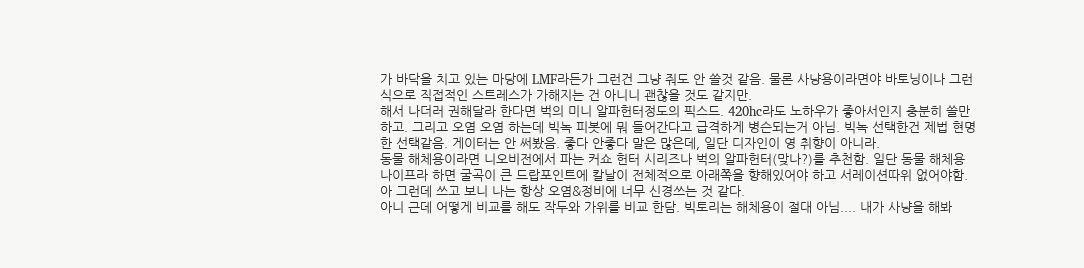가 바닥을 치고 있는 마당에 LMF라든가 그런건 그냥 줘도 안 쓸것 같음. 물론 사냥용이라면야 바토닝이나 그런 식으로 직접적인 스트레스가 가해지는 건 아니니 괜찮을 것도 같지만.
해서 나더러 권해달라 한다면 벅의 미니 알파헌터정도의 픽스드. 420hc라도 노하우가 좋아서인지 충분히 쓸만하고. 그리고 오염 오염 하는데 빅녹 피봇에 뭐 들어간다고 급격하게 병슨되는거 아님. 빅녹 선택한건 제법 현명한 선택같음. 게이터는 안 써봤음. 좋다 안좋다 말은 많은데, 일단 디자인이 영 취향이 아니라.
동물 해체용이라면 니오비전에서 파는 커쇼 헌터 시리즈나 벅의 알파헌터(맞나?)를 추천함. 일단 동물 해체용 나이프라 하면 굴곡이 큰 드랍포인트에 칼날이 전체적으로 아래쪽을 향해있어야 하고 서레이션따위 없어야함.
아 그런데 쓰고 보니 나는 항상 오염&정비에 너무 신경쓰는 것 같다.
아니 근데 어떻게 비교를 해도 작두와 가위를 비교 한담. 빅토리는 해체용이 절대 아님.... 내가 사냥을 해봐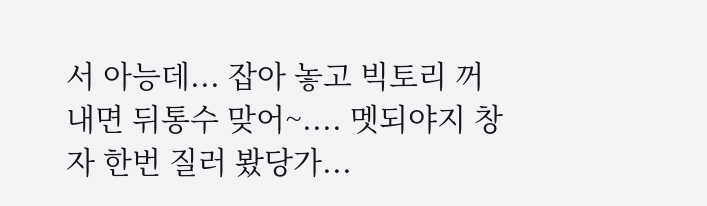서 아능데... 잡아 놓고 빅토리 꺼내면 뒤통수 맞어~.... 멧되야지 창자 한번 질러 봤당가...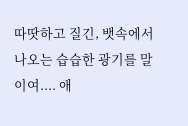따땃하고 질긴, 뱃속에서 나오는 습습한 광기를 말이여.... 애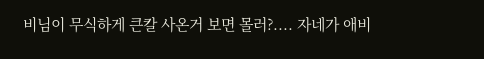비님이 무식하게 큰칼 사온거 보면 몰러?.... 자네가 애비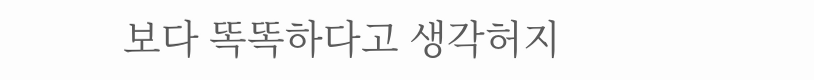보다 똑똑하다고 생각허지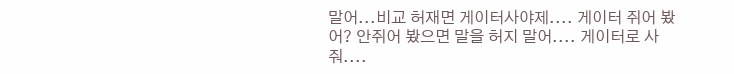말어...비교 허재면 게이터사야제.... 게이터 쥐어 봤어? 안쥐어 봤으면 말을 허지 말어.... 게이터로 사줘....